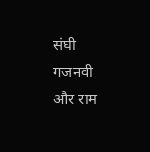संघी गजनवी और राम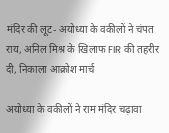मंदिर की लूट- अयोध्या के वकीलों ने चंपत राय, अनिल मिश्र के खिलाफ FIR की तहरीर दी, निकाला आक्रोश मार्च

अयोध्या के वकीलों ने राम मंदिर चढ़ावा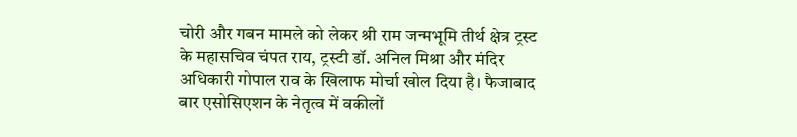चोरी और गबन मामले को लेकर श्री राम जन्मभूमि तीर्थ क्षेत्र ट्रस्ट के महासचिव चंपत राय, ट्रस्टी डॉ. अनिल मिश्रा और मंदिर अधिकारी गोपाल राव के खिलाफ मोर्चा खोल दिया है। फैजाबाद बार एसोसिएशन के नेतृत्व में वकीलों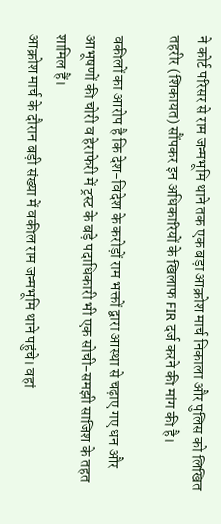ने कोर्ट परिसर से राम जन्मभूमि थाने तक एक बड़ा आक्रोश मार्च निकाला और पुलिस को लिखित तहरीर (शिकायत) सौंपकर इन अधिकारियों के खिलाफ FIR दर्ज करने की मांग की है।

वकीलों का आरोप है कि देश-विदेश के करोड़ों राम भक्तों द्वारा आस्था से चढ़ाए गए धन और आभूषणों की चोरी व हेराफेरी में ट्रस्ट के बड़े पदाधिकारी भी एक सोची-समझी साजिश के तहत शामिल हैं।
आक्रोश मार्च के दौरान बड़ी संख्या में वकील राम जन्मभूमि थाने पहुंचे। वहां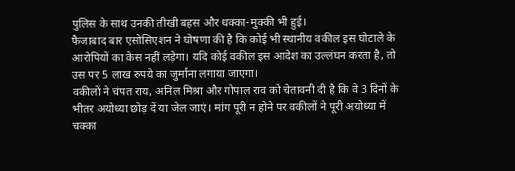पुलिस के साथ उनकी तीखी बहस और धक्का-मुक्की भी हुई।
फैजाबाद बार एसोसिएशन ने घोषणा की है कि कोई भी स्थानीय वकील इस घोटाले के आरोपियों का केस नहीं लड़ेगा। यदि कोई वकील इस आदेश का उल्लंघन करता है, तो उस पर 5 लाख रुपये का जुर्माना लगाया जाएगा।
वकीलों ने चंपत राय, अनिल मिश्रा और गोपाल राव को चेतावनी दी है कि वे 3 दिनों के भीतर अयोध्या छोड़ दें या जेल जाएं। मांग पूरी न होने पर वकीलों ने पूरी अयोध्या में चक्का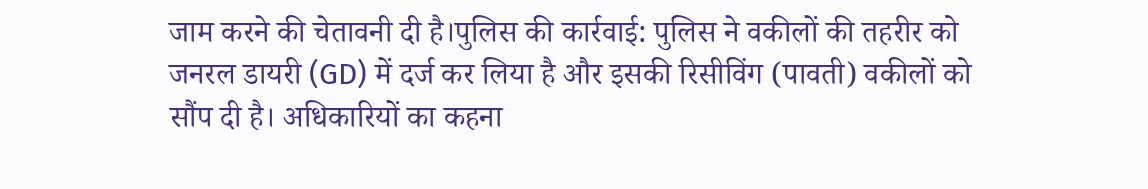जाम करने की चेतावनी दी है।पुलिस की कार्रवाई: पुलिस ने वकीलों की तहरीर को जनरल डायरी (GD) में दर्ज कर लिया है और इसकी रिसीविंग (पावती) वकीलों को सौंप दी है। अधिकारियों का कहना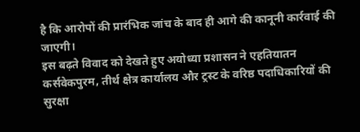है कि आरोपों की प्रारंभिक जांच के बाद ही आगे की कानूनी कार्रवाई की जाएगी।
इस बढ़ते विवाद को देखते हुए अयोध्या प्रशासन ने एहतियातन कर्सवेकपुरम, तीर्थ क्षेत्र कार्यालय और ट्रस्ट के वरिष्ठ पदाधिकारियों की सुरक्षा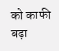को काफी बढ़ा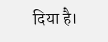दिया है।